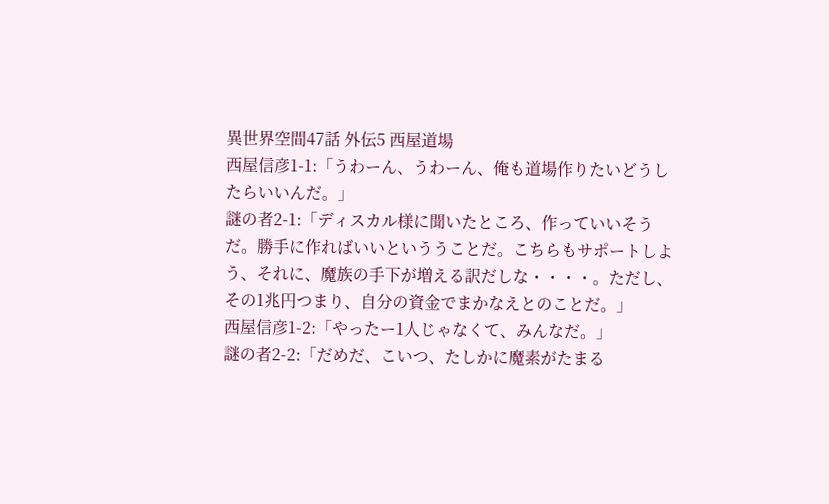異世界空間47話 外伝5 西屋道場
西屋信彦1-1:「うわーん、うわーん、俺も道場作りたいどうしたらいいんだ。」
謎の者2-1:「ディスカル様に聞いたところ、作っていいそうだ。勝手に作ればいいといううことだ。こちらもサポートしよう、それに、魔族の手下が増える訳だしな・・・・。ただし、その1兆円つまり、自分の資金でまかなえとのことだ。」
西屋信彦1-2:「やったー1人じゃなくて、みんなだ。」
謎の者2-2:「だめだ、こいつ、たしかに魔素がたまる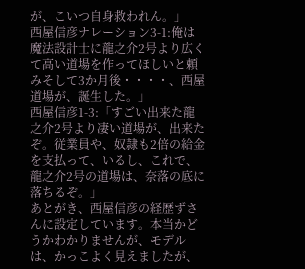が、こいつ自身救われん。」
西屋信彦ナレーション3-1:俺は魔法設計士に龍之介2号より広くて高い道場を作ってほしいと頼みそして3か月後・・・・、西屋道場が、誕生した。」
西屋信彦1-3:「すごい出来た龍之介2号より凄い道場が、出来たぞ。従業員や、奴隷も2倍の給金を支払って、いるし、これで、龍之介2号の道場は、奈落の底に落ちるぞ。」
あとがき、西屋信彦の経歴ずさんに設定しています。本当かどうかわかりませんが、モデルは、かっこよく見えましたが、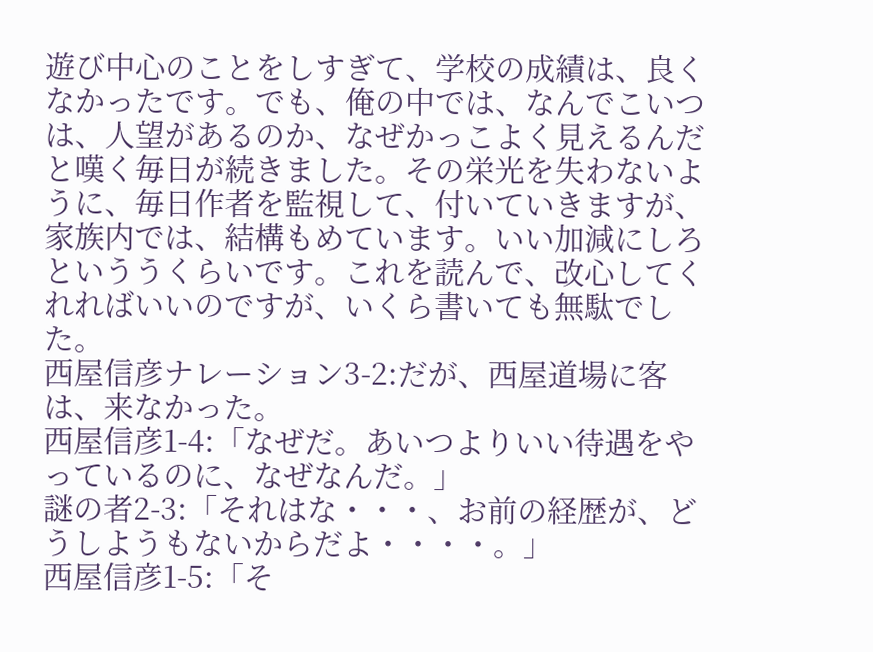遊び中心のことをしすぎて、学校の成績は、良くなかったです。でも、俺の中では、なんでこいつは、人望があるのか、なぜかっこよく見えるんだと嘆く毎日が続きました。その栄光を失わないように、毎日作者を監視して、付いていきますが、家族内では、結構もめています。いい加減にしろといううくらいです。これを読んで、改心してくれればいいのですが、いくら書いても無駄でした。
西屋信彦ナレーション3-2:だが、西屋道場に客は、来なかった。
西屋信彦1-4:「なぜだ。あいつよりいい待遇をやっているのに、なぜなんだ。」
謎の者2-3:「それはな・・・、お前の経歴が、どうしようもないからだよ・・・・。」
西屋信彦1-5:「そ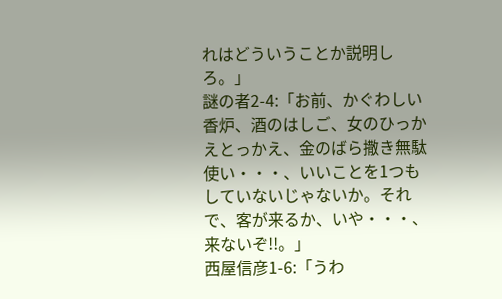れはどういうことか説明しろ。」
謎の者2-4:「お前、かぐわしい香炉、酒のはしご、女のひっかえとっかえ、金のばら撒き無駄使い・・・、いいことを1つもしていないじゃないか。それで、客が来るか、いや・・・、来ないぞ!!。」
西屋信彦1-6:「うわ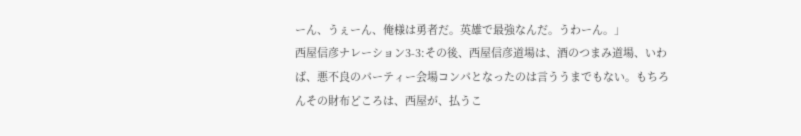ーん、うぇーん、俺様は勇者だ。英雄で最強なんだ。うわーん。」
西屋信彦ナレーション3-3:その後、西屋信彦道場は、酒のつまみ道場、いわば、悪不良のパーティー会場コンパとなったのは言ううまでもない。もちろんその財布どころは、西屋が、払うこ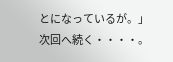とになっているが。」
次回へ続く・・・・。